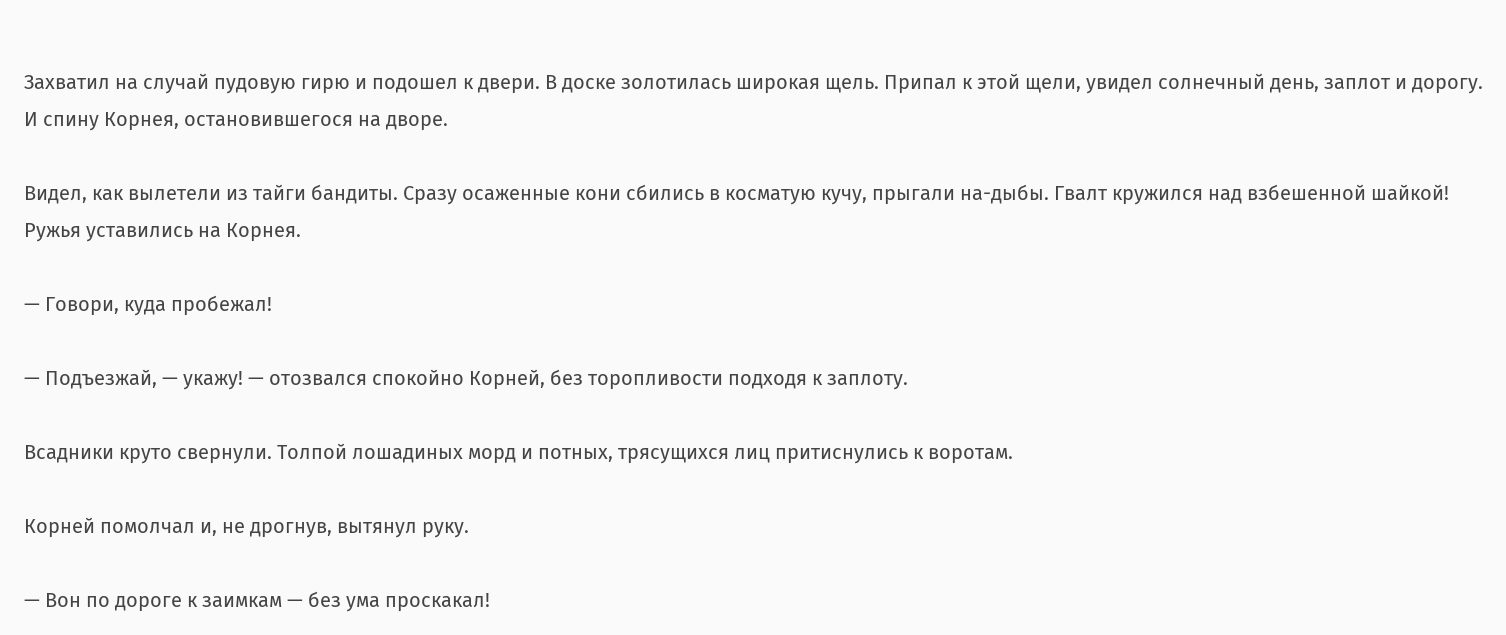Захватил на случай пудовую гирю и подошел к двери. В доске золотилась широкая щель. Припал к этой щели, увидел солнечный день, заплот и дорогу. И спину Корнея, остановившегося на дворе.

Видел, как вылетели из тайги бандиты. Сразу осаженные кони сбились в косматую кучу, прыгали на-дыбы. Гвалт кружился над взбешенной шайкой! Ружья уставились на Корнея.

— Говори, куда пробежал!

— Подъезжай, — укажу! — отозвался спокойно Корней, без торопливости подходя к заплоту.

Всадники круто свернули. Толпой лошадиных морд и потных, трясущихся лиц притиснулись к воротам.

Корней помолчал и, не дрогнув, вытянул руку.

— Вон по дороге к заимкам — без ума проскакал!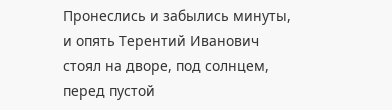Пронеслись и забылись минуты, и опять Терентий Иванович стоял на дворе, под солнцем, перед пустой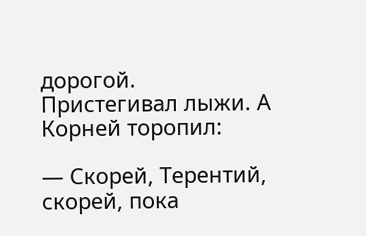дорогой. Пристегивал лыжи. А Корней торопил:

— Скорей, Терентий, скорей, пока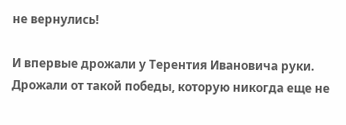не вернулись!

И впервые дрожали у Терентия Ивановича руки. Дрожали от такой победы, которую никогда еще не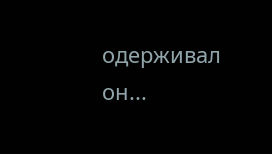одерживал он...